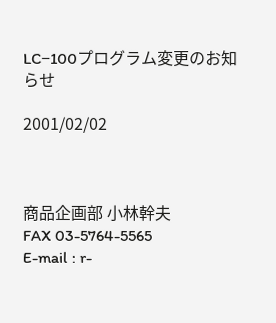LC−100プログラム変更のお知らせ

2001/02/02



商品企画部 小林幹夫
FAX 03-5764-5565
E-mail : r-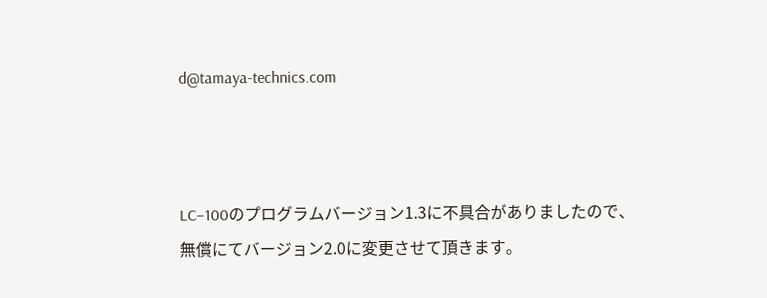d@tamaya-technics.com



LC−100のプログラムバージョン1.3に不具合がありましたので、
無償にてバージョン2.0に変更させて頂きます。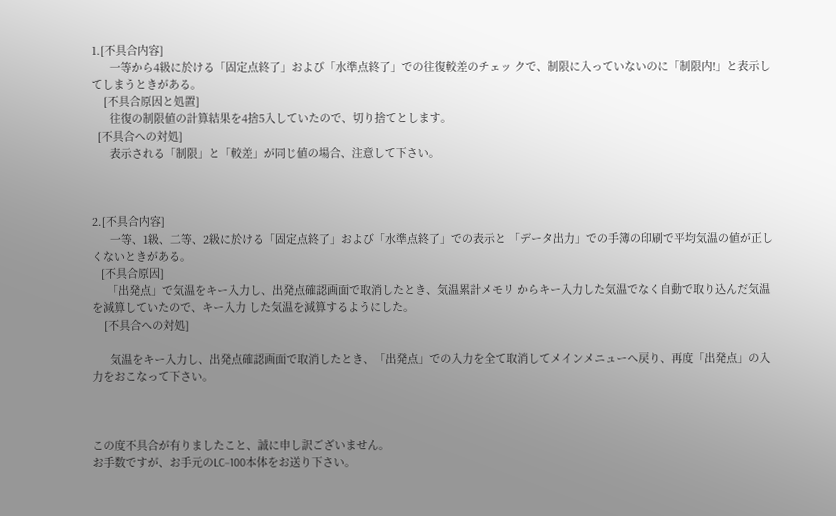1.[不具合内容]
      一等から4級に於ける「固定点終了」および「水準点終了」での往復較差のチェッ クで、制限に入っていないのに「制限内!」と表示してしまうときがある。
    [不具合原因と処置]
      往復の制限値の計算結果を4捨5入していたので、切り捨てとします。
  [不具合への対処]
      表示される「制限」と「較差」が同じ値の場合、注意して下さい。



2.[不具合内容]
      一等、1級、二等、2級に於ける「固定点終了」および「水準点終了」での表示と 「データ出力」での手簿の印刷で平均気温の値が正しくないときがある。
   [不具合原因]
     「出発点」で気温をキー入力し、出発点確認画面で取消したとき、気温累計メモリ からキー入力した気温でなく自動で取り込んだ気温を減算していたので、キー入力 した気温を減算するようにした。
    [不具合への対処]

      気温をキー入力し、出発点確認画面で取消したとき、「出発点」での入力を全て取消してメインメニューへ戻り、再度「出発点」の入力をおこなって下さい。



この度不具合が有りましたこと、誠に申し訳ございません。
お手数ですが、お手元のLC−100本体をお送り下さい。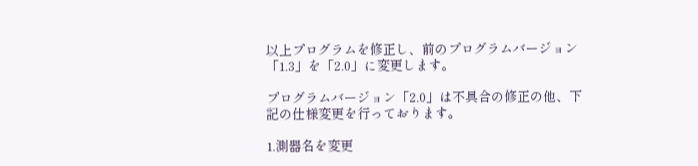以上プログラムを修正し、前のプログラムバージョン「1.3」を「2.0」に変更します。

プログラムバージョン「2.0」は不具合の修正の他、下記の仕様変更を行っております。

1.測器名を変更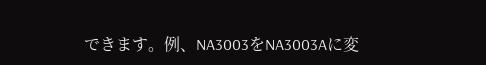できます。例、NA3003をNA3003Aに変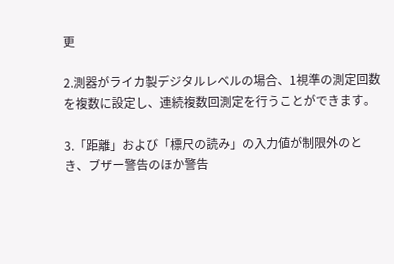更

2.測器がライカ製デジタルレベルの場合、1視準の測定回数を複数に設定し、連続複数回測定を行うことができます。

3.「距離」および「標尺の読み」の入力値が制限外のとき、ブザー警告のほか警告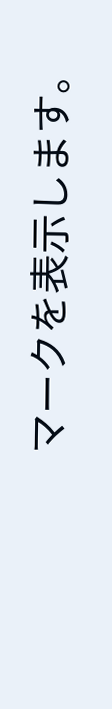マークを表示します。